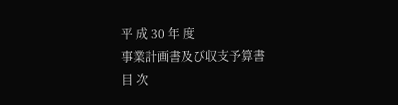平 成 30 年 度
事業計画書及び収支予算書
目 次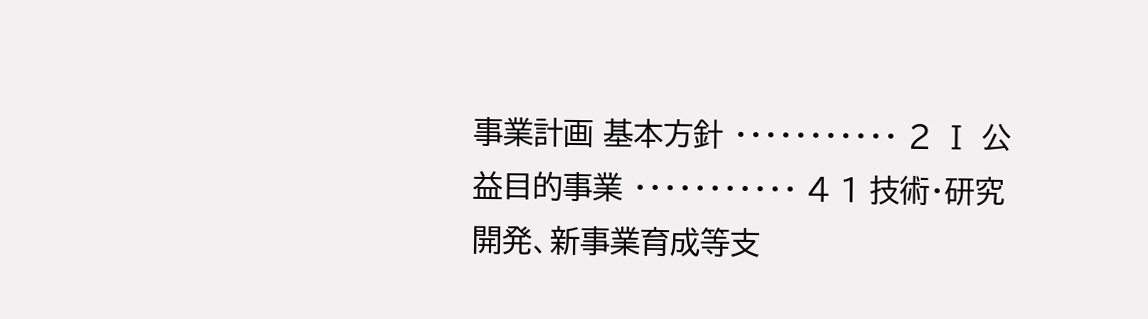事業計画 基本方針 ・・・・・・・・・・・ 2 Ⅰ 公益目的事業 ・・・・・・・・・・・ 4 1 技術・研究開発、新事業育成等支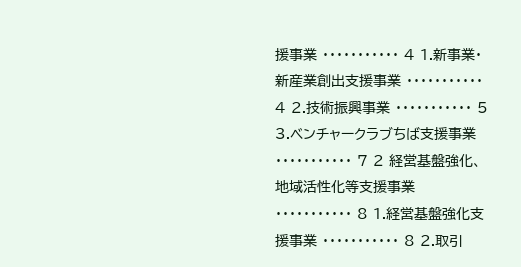援事業 ・・・・・・・・・・・ 4 1.新事業・新産業創出支援事業 ・・・・・・・・・・・ 4 2.技術振興事業 ・・・・・・・・・・・ 5 3.ベンチャークラブちば支援事業 ・・・・・・・・・・・ 7 2 経営基盤強化、地域活性化等支援事業 ・・・・・・・・・・・ 8 1.経営基盤強化支援事業 ・・・・・・・・・・・ 8 2.取引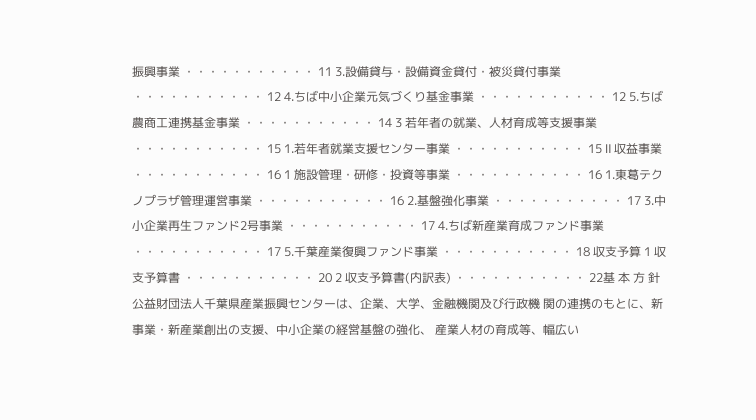振興事業 ・・・・・・・・・・・ 11 3.設備貸与・設備資金貸付・被災貸付事業 ・・・・・・・・・・・ 12 4.ちば中小企業元気づくり基金事業 ・・・・・・・・・・・ 12 5.ちば農商工連携基金事業 ・・・・・・・・・・・ 14 3 若年者の就業、人材育成等支援事業 ・・・・・・・・・・・ 15 1.若年者就業支援センター事業 ・・・・・・・・・・・ 15 Ⅱ 収益事業 ・・・・・・・・・・・ 16 1 施設管理・研修・投資等事業 ・・・・・・・・・・・ 16 1.東葛テクノプラザ管理運営事業 ・・・・・・・・・・・ 16 2.基盤強化事業 ・・・・・・・・・・・ 17 3.中小企業再生ファンド2号事業 ・・・・・・・・・・・ 17 4.ちば新産業育成ファンド事業 ・・・・・・・・・・・ 17 5.千葉産業復興ファンド事業 ・・・・・・・・・・・ 18 収支予算 1 収支予算書 ・・・・・・・・・・・ 20 2 収支予算書(内訳表) ・・・・・・・・・・・ 22基 本 方 針
公益財団法人千葉県産業振興センターは、企業、大学、金融機関及び行政機 関の連携のもとに、新事業・新産業創出の支援、中小企業の経営基盤の強化、 産業人材の育成等、幅広い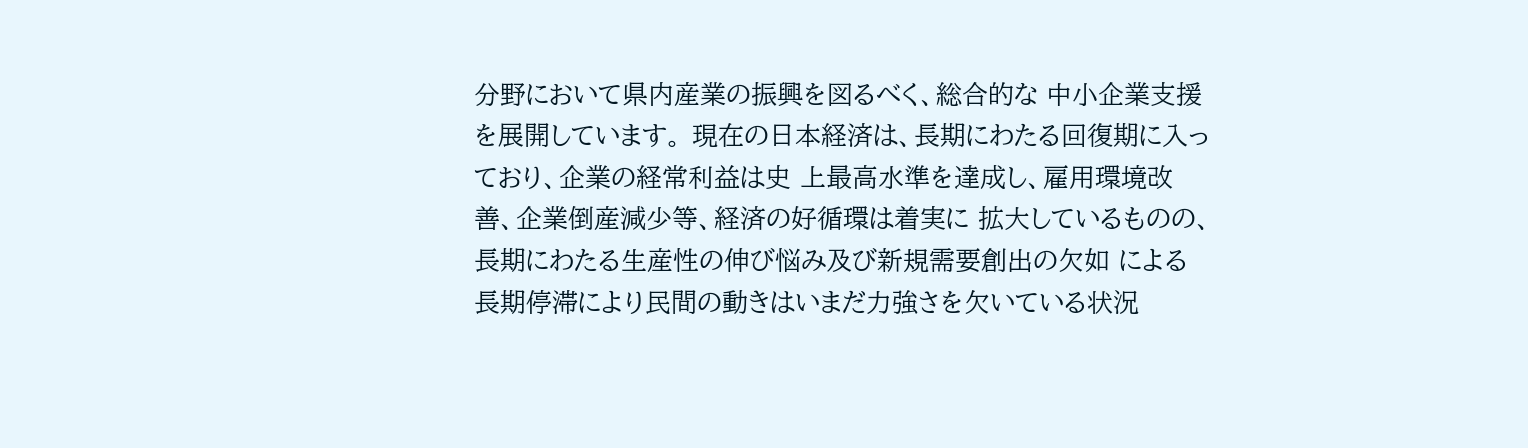分野において県内産業の振興を図るべく、総合的な 中小企業支援を展開しています。 現在の日本経済は、長期にわたる回復期に入っており、企業の経常利益は史 上最高水準を達成し、雇用環境改善、企業倒産減少等、経済の好循環は着実に 拡大しているものの、長期にわたる生産性の伸び悩み及び新規需要創出の欠如 による長期停滞により民間の動きはいまだ力強さを欠いている状況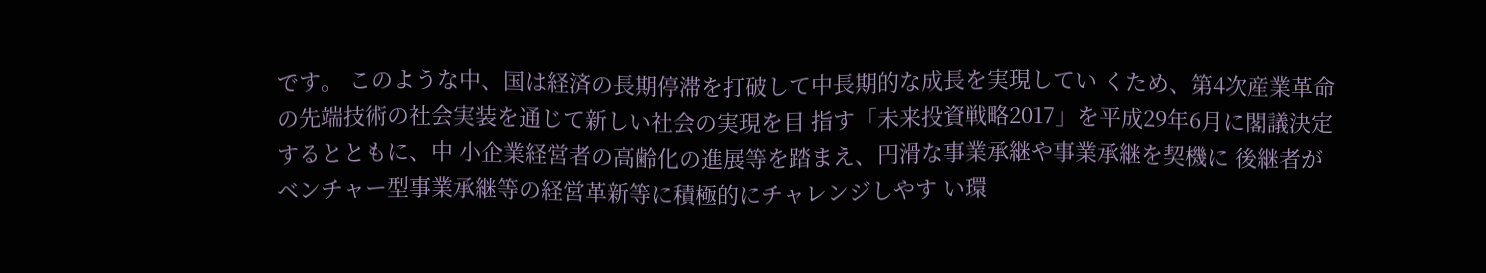です。 このような中、国は経済の長期停滞を打破して中長期的な成長を実現してい くため、第4次産業革命の先端技術の社会実装を通じて新しい社会の実現を目 指す「未来投資戦略2017」を平成29年6月に閣議決定するとともに、中 小企業経営者の高齢化の進展等を踏まえ、円滑な事業承継や事業承継を契機に 後継者がベンチャー型事業承継等の経営革新等に積極的にチャレンジしやす い環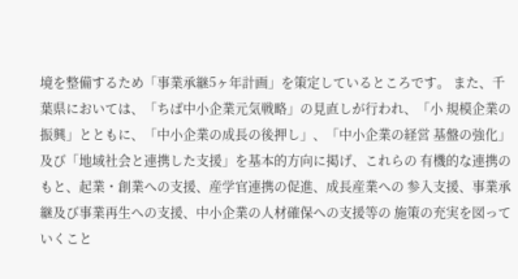境を整備するため「事業承継5ヶ年計画」を策定しているところです。 また、千葉県においては、「ちば中小企業元気戦略」の見直しが行われ、「小 規模企業の振興」とともに、「中小企業の成長の後押し」、「中小企業の経営 基盤の強化」及び「地域社会と連携した支援」を基本的方向に掲げ、これらの 有機的な連携のもと、起業・創業への支援、産学官連携の促進、成長産業への 参入支援、事業承継及び事業再生への支援、中小企業の人材確保への支援等の 施策の充実を図っていくこと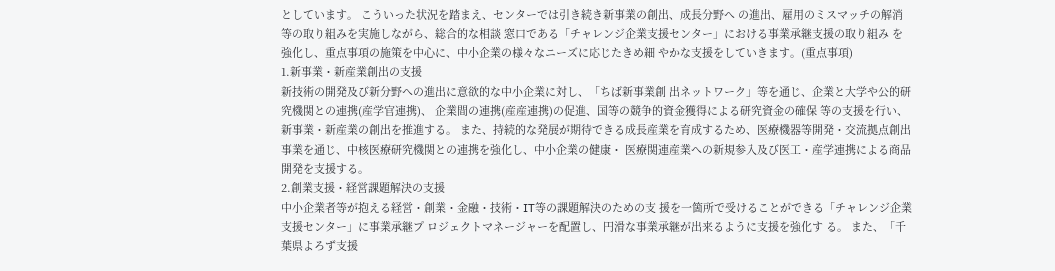としています。 こういった状況を踏まえ、センターでは引き続き新事業の創出、成長分野へ の進出、雇用のミスマッチの解消等の取り組みを実施しながら、総合的な相談 窓口である「チャレンジ企業支援センター」における事業承継支援の取り組み を強化し、重点事項の施策を中心に、中小企業の様々なニーズに応じたきめ細 やかな支援をしていきます。(重点事項)
1.新事業・新産業創出の支援
新技術の開発及び新分野への進出に意欲的な中小企業に対し、「ちば新事業創 出ネットワーク」等を通じ、企業と大学や公的研究機関との連携(産学官連携)、 企業間の連携(産産連携)の促進、国等の競争的資金獲得による研究資金の確保 等の支援を行い、新事業・新産業の創出を推進する。 また、持続的な発展が期待できる成長産業を育成するため、医療機器等開発・交流拠点創出事業を通じ、中核医療研究機関との連携を強化し、中小企業の健康・ 医療関連産業への新規参入及び医工・産学連携による商品開発を支援する。
2.創業支援・経営課題解決の支援
中小企業者等が抱える経営・創業・金融・技術・IT等の課題解決のための支 援を一箇所で受けることができる「チャレンジ企業支援センター」に事業承継プ ロジェクトマネージャーを配置し、円滑な事業承継が出来るように支援を強化す る。 また、「千葉県よろず支援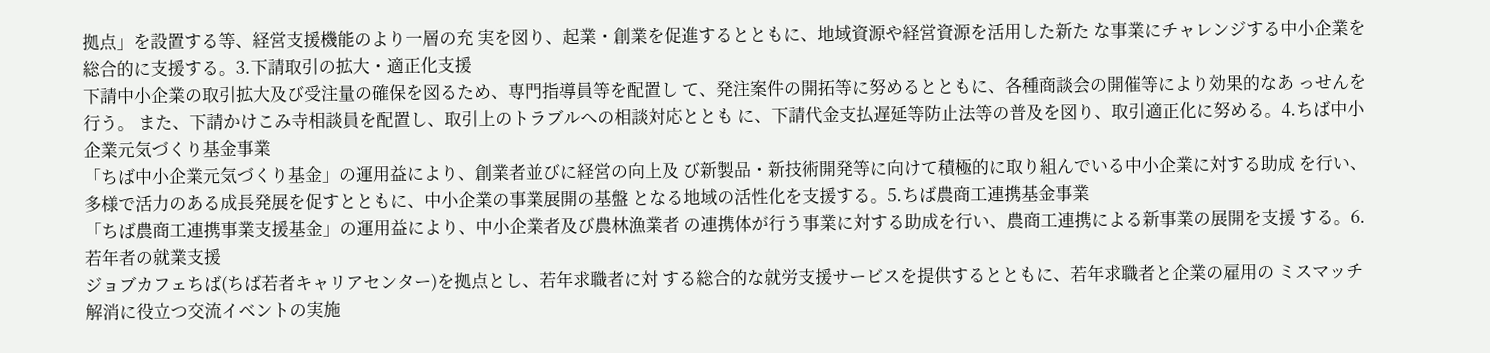拠点」を設置する等、経営支援機能のより一層の充 実を図り、起業・創業を促進するとともに、地域資源や経営資源を活用した新た な事業にチャレンジする中小企業を総合的に支援する。3.下請取引の拡大・適正化支援
下請中小企業の取引拡大及び受注量の確保を図るため、専門指導員等を配置し て、発注案件の開拓等に努めるとともに、各種商談会の開催等により効果的なあ っせんを行う。 また、下請かけこみ寺相談員を配置し、取引上のトラブルへの相談対応ととも に、下請代金支払遅延等防止法等の普及を図り、取引適正化に努める。4.ちば中小企業元気づくり基金事業
「ちば中小企業元気づくり基金」の運用益により、創業者並びに経営の向上及 び新製品・新技術開発等に向けて積極的に取り組んでいる中小企業に対する助成 を行い、多様で活力のある成長発展を促すとともに、中小企業の事業展開の基盤 となる地域の活性化を支援する。5.ちば農商工連携基金事業
「ちば農商工連携事業支援基金」の運用益により、中小企業者及び農林漁業者 の連携体が行う事業に対する助成を行い、農商工連携による新事業の展開を支援 する。6.若年者の就業支援
ジョブカフェちば(ちば若者キャリアセンター)を拠点とし、若年求職者に対 する総合的な就労支援サービスを提供するとともに、若年求職者と企業の雇用の ミスマッチ解消に役立つ交流イベントの実施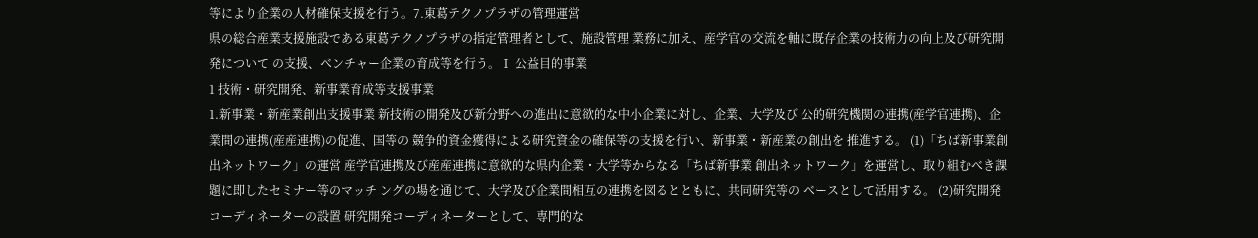等により企業の人材確保支援を行う。7.東葛テクノプラザの管理運営
県の総合産業支援施設である東葛テクノプラザの指定管理者として、施設管理 業務に加え、産学官の交流を軸に既存企業の技術力の向上及び研究開発について の支援、ベンチャー企業の育成等を行う。Ⅰ 公益目的事業
1 技術・研究開発、新事業育成等支援事業
1.新事業・新産業創出支援事業 新技術の開発及び新分野への進出に意欲的な中小企業に対し、企業、大学及び 公的研究機関の連携(産学官連携)、企業間の連携(産産連携)の促進、国等の 競争的資金獲得による研究資金の確保等の支援を行い、新事業・新産業の創出を 推進する。 (1)「ちば新事業創出ネットワーク」の運営 産学官連携及び産産連携に意欲的な県内企業・大学等からなる「ちば新事業 創出ネットワーク」を運営し、取り組むべき課題に即したセミナー等のマッチ ングの場を通じて、大学及び企業間相互の連携を図るとともに、共同研究等の ベースとして活用する。 (2)研究開発コーディネーターの設置 研究開発コーディネーターとして、専門的な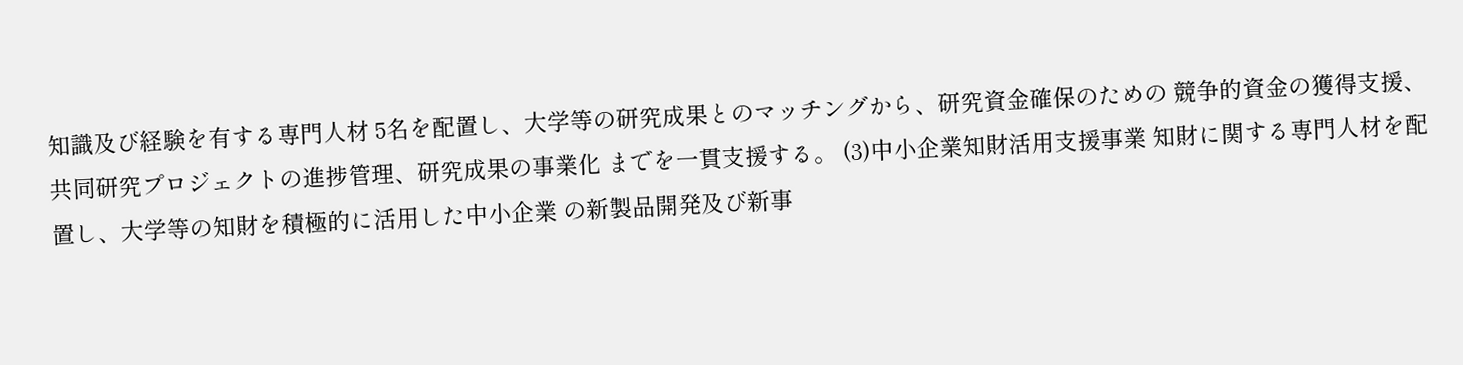知識及び経験を有する専門人材 5名を配置し、大学等の研究成果とのマッチングから、研究資金確保のための 競争的資金の獲得支援、共同研究プロジェクトの進捗管理、研究成果の事業化 までを一貫支援する。 (3)中小企業知財活用支援事業 知財に関する専門人材を配置し、大学等の知財を積極的に活用した中小企業 の新製品開発及び新事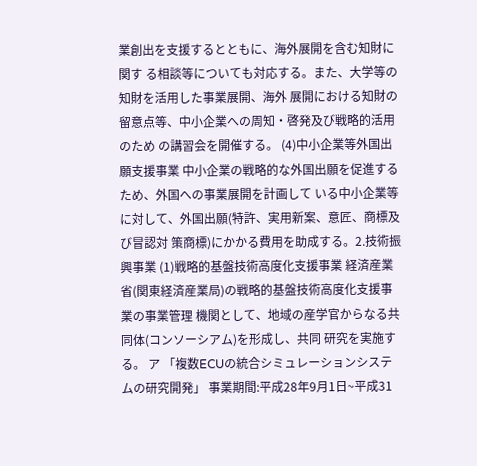業創出を支援するとともに、海外展開を含む知財に関す る相談等についても対応する。また、大学等の知財を活用した事業展開、海外 展開における知財の留意点等、中小企業への周知・啓発及び戦略的活用のため の講習会を開催する。 (4)中小企業等外国出願支援事業 中小企業の戦略的な外国出願を促進するため、外国への事業展開を計画して いる中小企業等に対して、外国出願(特許、実用新案、意匠、商標及び冒認対 策商標)にかかる費用を助成する。2.技術振興事業 (1)戦略的基盤技術高度化支援事業 経済産業省(関東経済産業局)の戦略的基盤技術高度化支援事業の事業管理 機関として、地域の産学官からなる共同体(コンソーシアム)を形成し、共同 研究を実施する。 ア 「複数ECUの統合シミュレーションシステムの研究開発」 事業期間:平成28年9月1日~平成31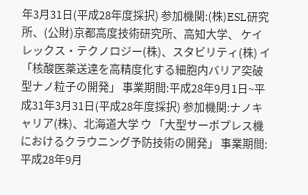年3月31日(平成28年度採択) 参加機関:(株)ESL研究所、(公財)京都高度技術研究所、高知大学、 ケイレックス・テクノロジー(株)、スタビリティ(株) イ 「核酸医薬送達を高精度化する細胞内バリア突破型ナノ粒子の開発」 事業期間:平成28年9月1日~平成31年3月31日(平成28年度採択) 参加機関:ナノキャリア(株)、北海道大学 ウ 「大型サーボプレス機におけるクラウニング予防技術の開発」 事業期間:平成28年9月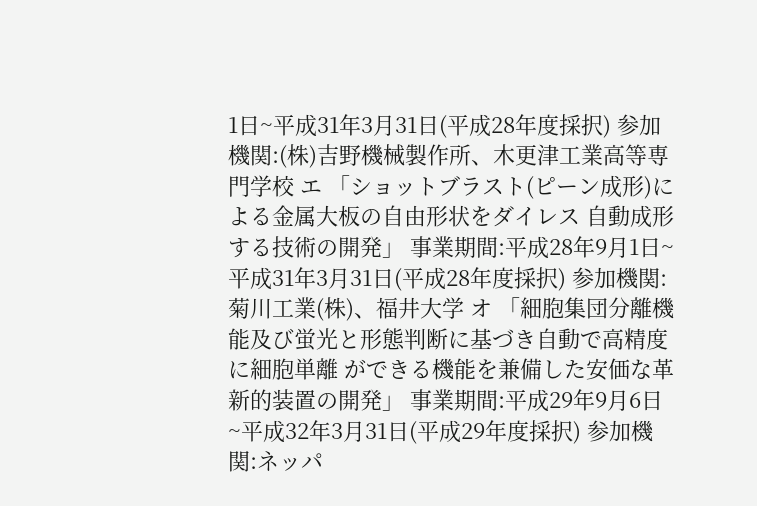1日~平成31年3月31日(平成28年度採択) 参加機関:(株)吉野機械製作所、木更津工業高等専門学校 エ 「ショットブラスト(ピーン成形)による金属大板の自由形状をダイレス 自動成形する技術の開発」 事業期間:平成28年9月1日~平成31年3月31日(平成28年度採択) 参加機関:菊川工業(株)、福井大学 オ 「細胞集団分離機能及び蛍光と形態判断に基づき自動で高精度に細胞単離 ができる機能を兼備した安価な革新的装置の開発」 事業期間:平成29年9月6日~平成32年3月31日(平成29年度採択) 参加機関:ネッパ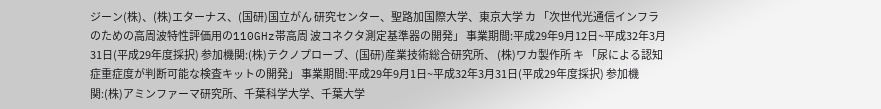ジーン(株)、(株)エターナス、(国研)国立がん 研究センター、聖路加国際大学、東京大学 カ 「次世代光通信インフラのための高周波特性評価用の110GHz帯高周 波コネクタ測定基準器の開発」 事業期間:平成29年9月12日~平成32年3月31日(平成29年度採択) 参加機関:(株)テクノプローブ、(国研)産業技術総合研究所、 (株)ワカ製作所 キ 「尿による認知症重症度が判断可能な検査キットの開発」 事業期間:平成29年9月1日~平成32年3月31日(平成29年度採択) 参加機関:(株)アミンファーマ研究所、千葉科学大学、千葉大学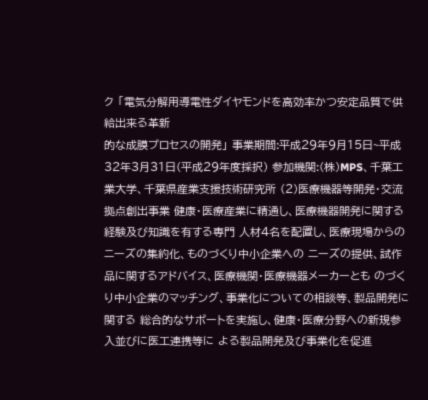ク 「電気分解用導電性ダイヤモンドを高効率かつ安定品質で供給出来る革新
的な成膜プロセスの開発」 事業期間:平成29年9月15日~平成32年3月31日(平成29年度採択) 参加機関:(株)MPS、千葉工業大学、千葉県産業支援技術研究所 (2)医療機器等開発・交流拠点創出事業 健康・医療産業に精通し、医療機器開発に関する経験及び知識を有する専門 人材4名を配置し、医療現場からのニーズの集約化、ものづくり中小企業への ニーズの提供、試作品に関するアドバイス、医療機関・医療機器メーカーとも のづくり中小企業のマッチング、事業化についての相談等、製品開発に関する 総合的なサポートを実施し、健康・医療分野への新規参入並びに医工連携等に よる製品開発及び事業化を促進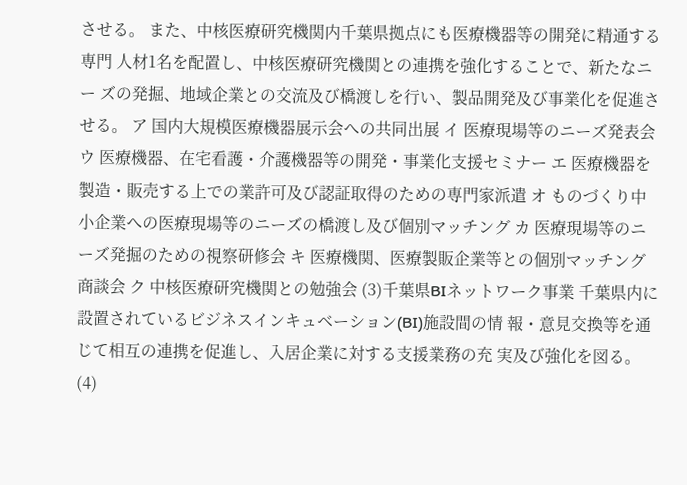させる。 また、中核医療研究機関内千葉県拠点にも医療機器等の開発に精通する専門 人材1名を配置し、中核医療研究機関との連携を強化することで、新たなニー ズの発掘、地域企業との交流及び橋渡しを行い、製品開発及び事業化を促進さ せる。 ア 国内大規模医療機器展示会への共同出展 イ 医療現場等のニーズ発表会 ウ 医療機器、在宅看護・介護機器等の開発・事業化支援セミナー エ 医療機器を製造・販売する上での業許可及び認証取得のための専門家派遣 オ ものづくり中小企業への医療現場等のニーズの橋渡し及び個別マッチング カ 医療現場等のニーズ発掘のための視察研修会 キ 医療機関、医療製販企業等との個別マッチング商談会 ク 中核医療研究機関との勉強会 (3)千葉県BIネットワーク事業 千葉県内に設置されているビジネスインキュベーション(BI)施設間の情 報・意見交換等を通じて相互の連携を促進し、入居企業に対する支援業務の充 実及び強化を図る。 (4)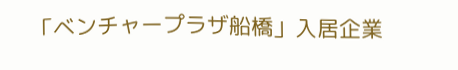「ベンチャープラザ船橋」入居企業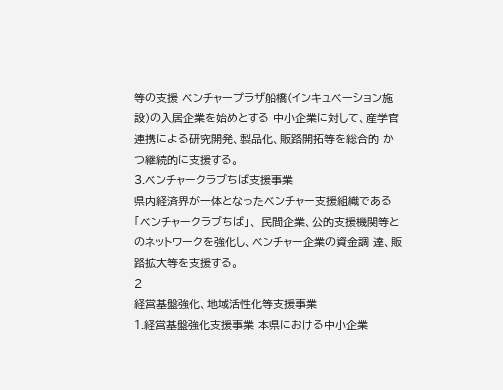等の支援 ベンチャープラザ船橋(インキュベーション施設)の入居企業を始めとする 中小企業に対して、産学官連携による研究開発、製品化、販路開拓等を総合的 かつ継続的に支援する。
3.ベンチャークラブちば支援事業
県内経済界が一体となったベンチャー支援組織である「ベンチャークラブちば」、 民間企業、公的支援機関等とのネットワークを強化し、ベンチャー企業の資金調 達、販路拡大等を支援する。
2
経営基盤強化、地域活性化等支援事業
1.経営基盤強化支援事業 本県における中小企業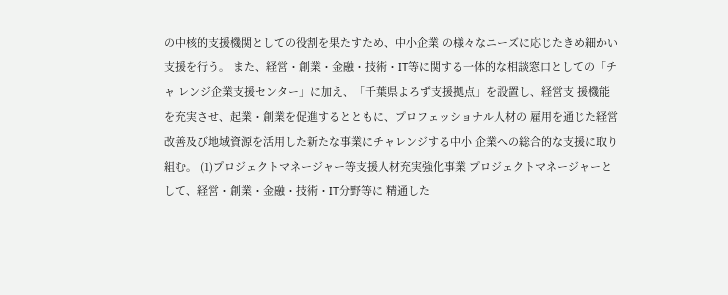の中核的支援機関としての役割を果たすため、中小企業 の様々なニーズに応じたきめ細かい支援を行う。 また、経営・創業・金融・技術・IT等に関する一体的な相談窓口としての「チャ レンジ企業支援センター」に加え、「千葉県よろず支援拠点」を設置し、経営支 援機能を充実させ、起業・創業を促進するとともに、プロフェッショナル人材の 雇用を通じた経営改善及び地域資源を活用した新たな事業にチャレンジする中小 企業への総合的な支援に取り組む。 (1)プロジェクトマネージャー等支援人材充実強化事業 プロジェクトマネージャーとして、経営・創業・金融・技術・IT分野等に 精通した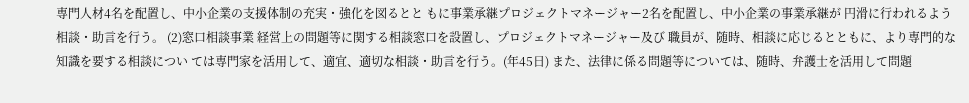専門人材4名を配置し、中小企業の支援体制の充実・強化を図るとと もに事業承継プロジェクトマネージャー2名を配置し、中小企業の事業承継が 円滑に行われるよう相談・助言を行う。 (2)窓口相談事業 経営上の問題等に関する相談窓口を設置し、プロジェクトマネージャー及び 職員が、随時、相談に応じるとともに、より専門的な知識を要する相談につい ては専門家を活用して、適宜、適切な相談・助言を行う。(年45日) また、法律に係る問題等については、随時、弁護士を活用して問題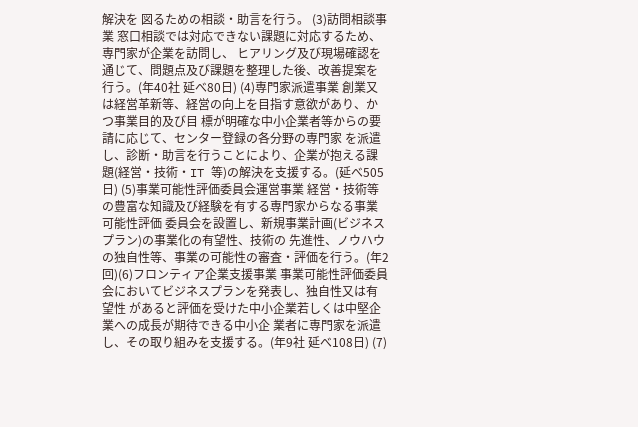解決を 図るための相談・助言を行う。 (3)訪問相談事業 窓口相談では対応できない課題に対応するため、専門家が企業を訪問し、 ヒアリング及び現場確認を通じて、問題点及び課題を整理した後、改善提案を 行う。(年40社 延べ80日) (4)専門家派遣事業 創業又は経営革新等、経営の向上を目指す意欲があり、かつ事業目的及び目 標が明確な中小企業者等からの要請に応じて、センター登録の各分野の専門家 を派遣し、診断・助言を行うことにより、企業が抱える課題(経営・技術・IT 等)の解決を支援する。(延べ505日) (5)事業可能性評価委員会運営事業 経営・技術等の豊富な知識及び経験を有する専門家からなる事業可能性評価 委員会を設置し、新規事業計画(ビジネスプラン)の事業化の有望性、技術の 先進性、ノウハウの独自性等、事業の可能性の審査・評価を行う。(年2回)(6)フロンティア企業支援事業 事業可能性評価委員会においてビジネスプランを発表し、独自性又は有望性 があると評価を受けた中小企業若しくは中堅企業への成長が期待できる中小企 業者に専門家を派遣し、その取り組みを支援する。(年9社 延べ108日) (7)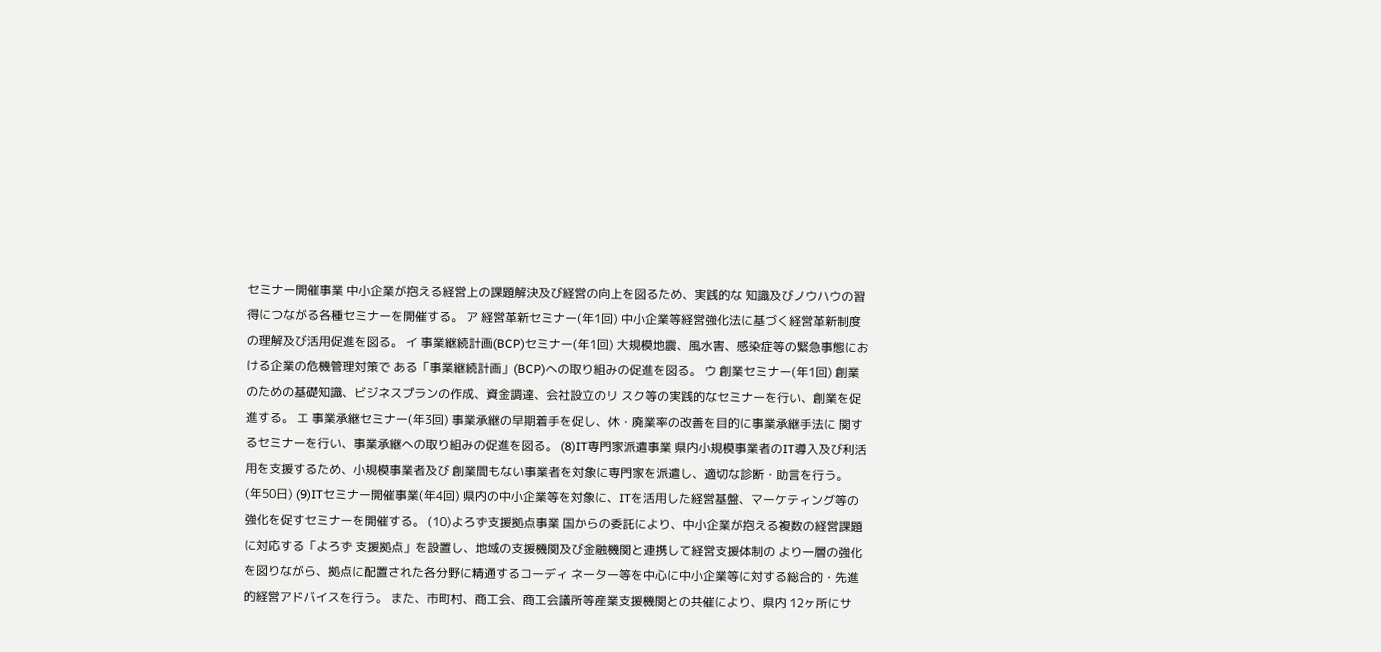セミナー開催事業 中小企業が抱える経営上の課題解決及び経営の向上を図るため、実践的な 知識及びノウハウの習得につながる各種セミナーを開催する。 ア 経営革新セミナー(年1回) 中小企業等経営強化法に基づく経営革新制度の理解及び活用促進を図る。 イ 事業継続計画(BCP)セミナー(年1回) 大規模地震、風水害、感染症等の緊急事態における企業の危機管理対策で ある「事業継続計画」(BCP)への取り組みの促進を図る。 ウ 創業セミナー(年1回) 創業のための基礎知識、ビジネスプランの作成、資金調達、会社設立のリ スク等の実践的なセミナーを行い、創業を促進する。 エ 事業承継セミナー(年3回) 事業承継の早期着手を促し、休・廃業率の改善を目的に事業承継手法に 関するセミナーを行い、事業承継への取り組みの促進を図る。 (8)IT専門家派遣事業 県内小規模事業者のIT導入及び利活用を支援するため、小規模事業者及び 創業間もない事業者を対象に専門家を派遣し、適切な診断・助言を行う。 (年50日) (9)ITセミナー開催事業(年4回) 県内の中小企業等を対象に、ITを活用した経営基盤、マーケティング等の 強化を促すセミナーを開催する。 (10)よろず支援拠点事業 国からの委託により、中小企業が抱える複数の経営課題に対応する「よろず 支援拠点」を設置し、地域の支援機関及び金融機関と連携して経営支援体制の より一層の強化を図りながら、拠点に配置された各分野に精通するコーディ ネーター等を中心に中小企業等に対する総合的・先進的経営アドバイスを行う。 また、市町村、商工会、商工会議所等産業支援機関との共催により、県内 12ヶ所にサ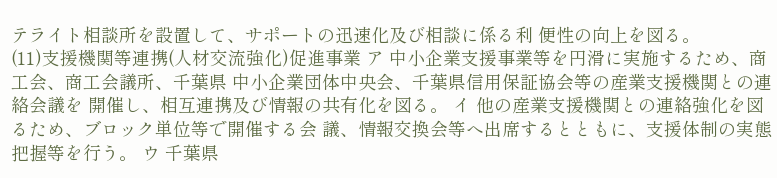テライト相談所を設置して、サポートの迅速化及び相談に係る利 便性の向上を図る。
(11)支援機関等連携(人材交流強化)促進事業 ア 中小企業支援事業等を円滑に実施するため、商工会、商工会議所、千葉県 中小企業団体中央会、千葉県信用保証協会等の産業支援機関との連絡会議を 開催し、相互連携及び情報の共有化を図る。 イ 他の産業支援機関との連絡強化を図るため、ブロック単位等で開催する会 議、情報交換会等へ出席するとともに、支援体制の実態把握等を行う。 ウ 千葉県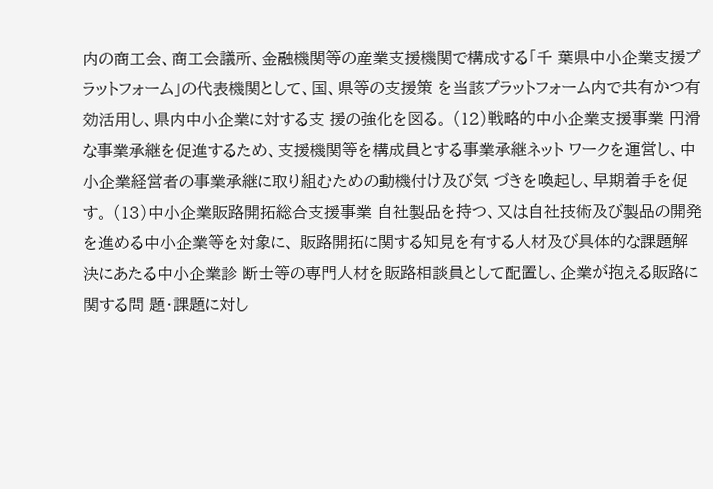内の商工会、商工会議所、金融機関等の産業支援機関で構成する「千 葉県中小企業支援プラットフォーム」の代表機関として、国、県等の支援策 を当該プラットフォーム内で共有かつ有効活用し、県内中小企業に対する支 援の強化を図る。 (12)戦略的中小企業支援事業 円滑な事業承継を促進するため、支援機関等を構成員とする事業承継ネット ワークを運営し、中小企業経営者の事業承継に取り組むための動機付け及び気 づきを喚起し、早期着手を促す。 (13)中小企業販路開拓総合支援事業 自社製品を持つ、又は自社技術及び製品の開発を進める中小企業等を対象に、 販路開拓に関する知見を有する人材及び具体的な課題解決にあたる中小企業診 断士等の専門人材を販路相談員として配置し、企業が抱える販路に関する問 題・課題に対し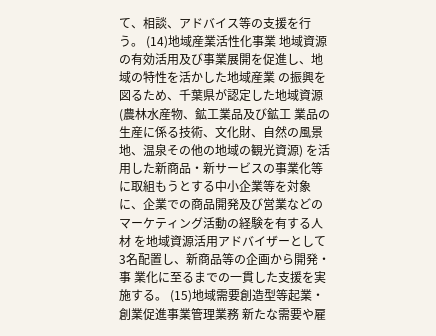て、相談、アドバイス等の支援を行う。 (14)地域産業活性化事業 地域資源の有効活用及び事業展開を促進し、地域の特性を活かした地域産業 の振興を図るため、千葉県が認定した地域資源(農林水産物、鉱工業品及び鉱工 業品の生産に係る技術、文化財、自然の風景地、温泉その他の地域の観光資源) を活用した新商品・新サービスの事業化等に取組もうとする中小企業等を対象 に、企業での商品開発及び営業などのマーケティング活動の経験を有する人材 を地域資源活用アドバイザーとして3名配置し、新商品等の企画から開発・事 業化に至るまでの一貫した支援を実施する。 (15)地域需要創造型等起業・創業促進事業管理業務 新たな需要や雇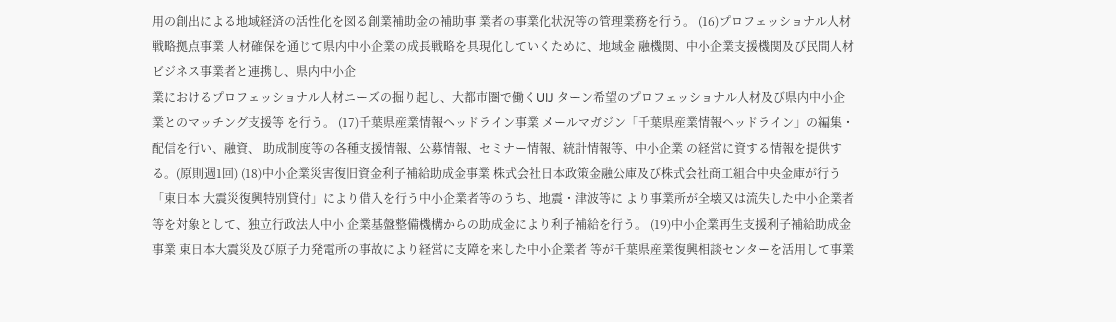用の創出による地域経済の活性化を図る創業補助金の補助事 業者の事業化状況等の管理業務を行う。 (16)プロフェッショナル人材戦略拠点事業 人材確保を通じて県内中小企業の成長戦略を具現化していくために、地域金 融機関、中小企業支援機関及び民間人材ビジネス事業者と連携し、県内中小企
業におけるプロフェッショナル人材ニーズの掘り起し、大都市圏で働くUIJ ターン希望のプロフェッショナル人材及び県内中小企業とのマッチング支援等 を行う。 (17)千葉県産業情報ヘッドライン事業 メールマガジン「千葉県産業情報ヘッドライン」の編集・配信を行い、融資、 助成制度等の各種支援情報、公募情報、セミナー情報、統計情報等、中小企業 の経営に資する情報を提供する。(原則週1回) (18)中小企業災害復旧資金利子補給助成金事業 株式会社日本政策金融公庫及び株式会社商工組合中央金庫が行う「東日本 大震災復興特別貸付」により借入を行う中小企業者等のうち、地震・津波等に より事業所が全壊又は流失した中小企業者等を対象として、独立行政法人中小 企業基盤整備機構からの助成金により利子補給を行う。 (19)中小企業再生支援利子補給助成金事業 東日本大震災及び原子力発電所の事故により経営に支障を来した中小企業者 等が千葉県産業復興相談センターを活用して事業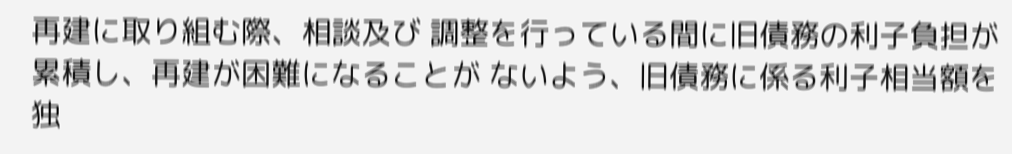再建に取り組む際、相談及び 調整を行っている間に旧債務の利子負担が累積し、再建が困難になることが ないよう、旧債務に係る利子相当額を独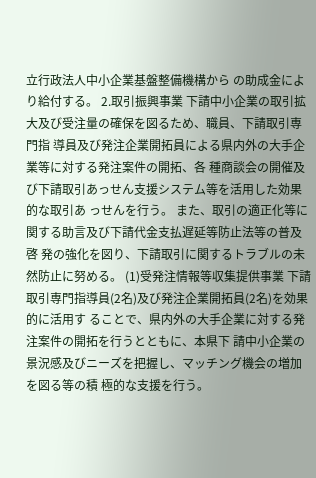立行政法人中小企業基盤整備機構から の助成金により給付する。 2.取引振興事業 下請中小企業の取引拡大及び受注量の確保を図るため、職員、下請取引専門指 導員及び発注企業開拓員による県内外の大手企業等に対する発注案件の開拓、各 種商談会の開催及び下請取引あっせん支援システム等を活用した効果的な取引あ っせんを行う。 また、取引の適正化等に関する助言及び下請代金支払遅延等防止法等の普及啓 発の強化を図り、下請取引に関するトラブルの未然防止に努める。 (1)受発注情報等収集提供事業 下請取引専門指導員(2名)及び発注企業開拓員(2名)を効果的に活用す ることで、県内外の大手企業に対する発注案件の開拓を行うとともに、本県下 請中小企業の景況感及びニーズを把握し、マッチング機会の増加を図る等の積 極的な支援を行う。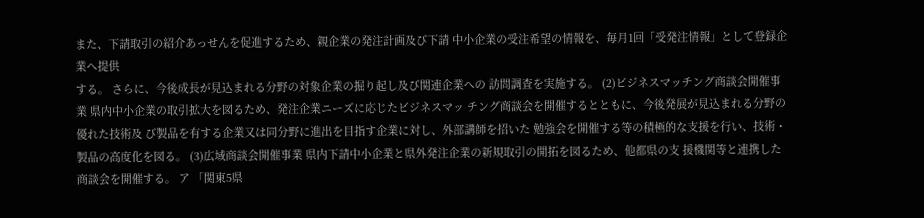また、下請取引の紹介あっせんを促進するため、親企業の発注計画及び下請 中小企業の受注希望の情報を、毎月1回「受発注情報」として登録企業へ提供
する。 さらに、今後成長が見込まれる分野の対象企業の掘り起し及び関連企業への 訪問調査を実施する。 (2)ビジネスマッチング商談会開催事業 県内中小企業の取引拡大を図るため、発注企業ニーズに応じたビジネスマッ チング商談会を開催するとともに、今後発展が見込まれる分野の優れた技術及 び製品を有する企業又は同分野に進出を目指す企業に対し、外部講師を招いた 勉強会を開催する等の積極的な支援を行い、技術・製品の高度化を図る。 (3)広域商談会開催事業 県内下請中小企業と県外発注企業の新規取引の開拓を図るため、他都県の支 援機関等と連携した商談会を開催する。 ア 「関東5県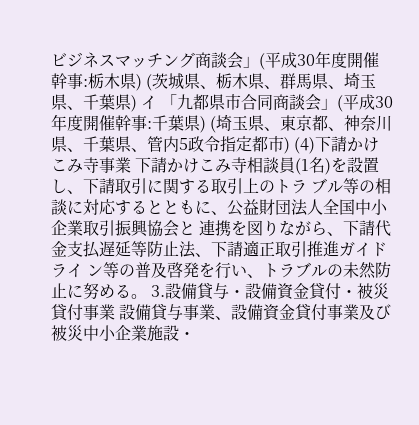ビジネスマッチング商談会」(平成30年度開催幹事:栃木県) (茨城県、栃木県、群馬県、埼玉県、千葉県) イ 「九都県市合同商談会」(平成30年度開催幹事:千葉県) (埼玉県、東京都、神奈川県、千葉県、管内5政令指定都市) (4)下請かけこみ寺事業 下請かけこみ寺相談員(1名)を設置し、下請取引に関する取引上のトラ ブル等の相談に対応するとともに、公益財団法人全国中小企業取引振興協会と 連携を図りながら、下請代金支払遅延等防止法、下請適正取引推進ガイドライ ン等の普及啓発を行い、トラブルの未然防止に努める。 3.設備貸与・設備資金貸付・被災貸付事業 設備貸与事業、設備資金貸付事業及び被災中小企業施設・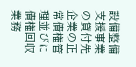設備整備支援事業 の貸付先企業の正常債権管理並びに債権回収業務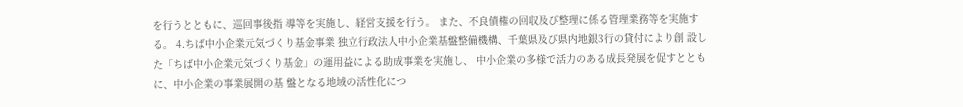を行うとともに、巡回事後指 導等を実施し、経営支援を行う。 また、不良債権の回収及び整理に係る管理業務等を実施する。 4.ちば中小企業元気づくり基金事業 独立行政法人中小企業基盤整備機構、千葉県及び県内地銀3行の貸付により創 設した「ちば中小企業元気づくり基金」の運用益による助成事業を実施し、 中小企業の多様で活力のある成長発展を促すとともに、中小企業の事業展開の基 盤となる地域の活性化につ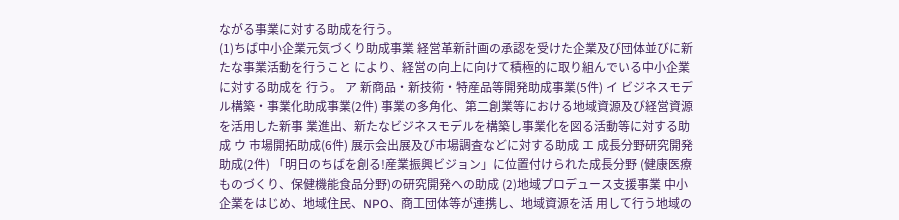ながる事業に対する助成を行う。
(1)ちば中小企業元気づくり助成事業 経営革新計画の承認を受けた企業及び団体並びに新たな事業活動を行うこと により、経営の向上に向けて積極的に取り組んでいる中小企業に対する助成を 行う。 ア 新商品・新技術・特産品等開発助成事業(5件) イ ビジネスモデル構築・事業化助成事業(2件) 事業の多角化、第二創業等における地域資源及び経営資源を活用した新事 業進出、新たなビジネスモデルを構築し事業化を図る活動等に対する助成 ウ 市場開拓助成(6件) 展示会出展及び市場調査などに対する助成 エ 成長分野研究開発助成(2件) 「明日のちばを創る!産業振興ビジョン」に位置付けられた成長分野 (健康医療ものづくり、保健機能食品分野)の研究開発への助成 (2)地域プロデュース支援事業 中小企業をはじめ、地域住民、NPO、商工団体等が連携し、地域資源を活 用して行う地域の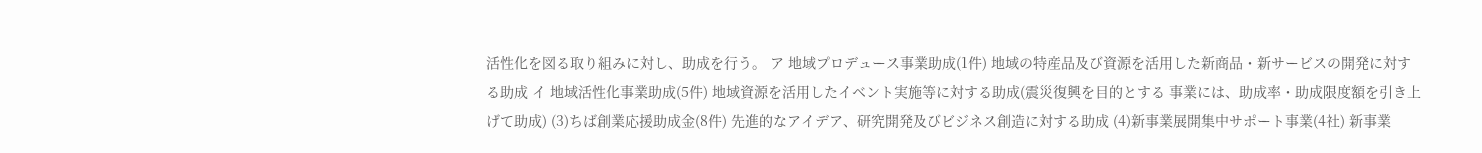活性化を図る取り組みに対し、助成を行う。 ア 地域プロデュース事業助成(1件) 地域の特産品及び資源を活用した新商品・新サービスの開発に対する助成 イ 地域活性化事業助成(5件) 地域資源を活用したイベント実施等に対する助成(震災復興を目的とする 事業には、助成率・助成限度額を引き上げて助成) (3)ちば創業応援助成金(8件) 先進的なアイデア、研究開発及びビジネス創造に対する助成 (4)新事業展開集中サポート事業(4社) 新事業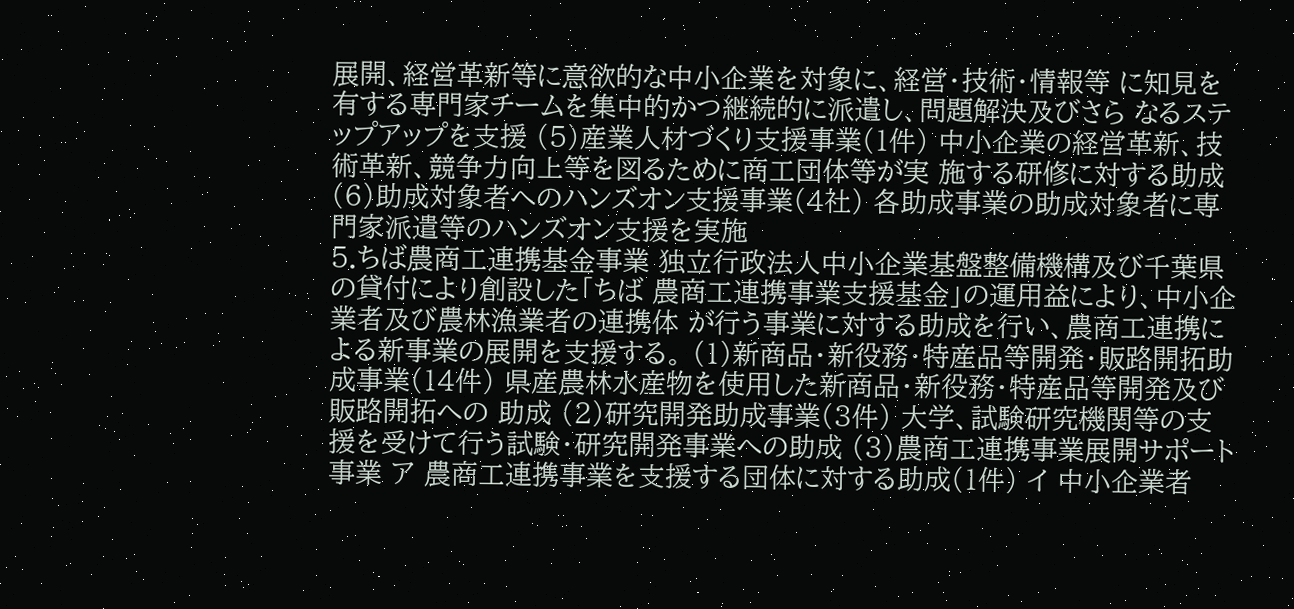展開、経営革新等に意欲的な中小企業を対象に、経営・技術・情報等 に知見を有する専門家チームを集中的かつ継続的に派遣し、問題解決及びさら なるステップアップを支援 (5)産業人材づくり支援事業(1件) 中小企業の経営革新、技術革新、競争力向上等を図るために商工団体等が実 施する研修に対する助成 (6)助成対象者へのハンズオン支援事業(4社) 各助成事業の助成対象者に専門家派遣等のハンズオン支援を実施
5.ちば農商工連携基金事業 独立行政法人中小企業基盤整備機構及び千葉県の貸付により創設した「ちば 農商工連携事業支援基金」の運用益により、中小企業者及び農林漁業者の連携体 が行う事業に対する助成を行い、農商工連携による新事業の展開を支援する。 (1)新商品・新役務・特産品等開発・販路開拓助成事業(14件) 県産農林水産物を使用した新商品・新役務・特産品等開発及び販路開拓への 助成 (2)研究開発助成事業(3件) 大学、試験研究機関等の支援を受けて行う試験・研究開発事業への助成 (3)農商工連携事業展開サポート事業 ア 農商工連携事業を支援する団体に対する助成(1件) イ 中小企業者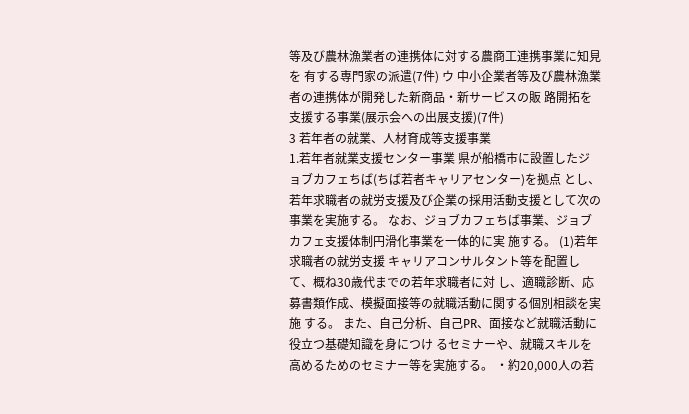等及び農林漁業者の連携体に対する農商工連携事業に知見を 有する専門家の派遣(7件) ウ 中小企業者等及び農林漁業者の連携体が開発した新商品・新サービスの販 路開拓を支援する事業(展示会への出展支援)(7件)
3 若年者の就業、人材育成等支援事業
1.若年者就業支援センター事業 県が船橋市に設置したジョブカフェちば(ちば若者キャリアセンター)を拠点 とし、若年求職者の就労支援及び企業の採用活動支援として次の事業を実施する。 なお、ジョブカフェちば事業、ジョブカフェ支援体制円滑化事業を一体的に実 施する。 (1)若年求職者の就労支援 キャリアコンサルタント等を配置して、概ね30歳代までの若年求職者に対 し、適職診断、応募書類作成、模擬面接等の就職活動に関する個別相談を実施 する。 また、自己分析、自己PR、面接など就職活動に役立つ基礎知識を身につけ るセミナーや、就職スキルを高めるためのセミナー等を実施する。 ・約20,000人の若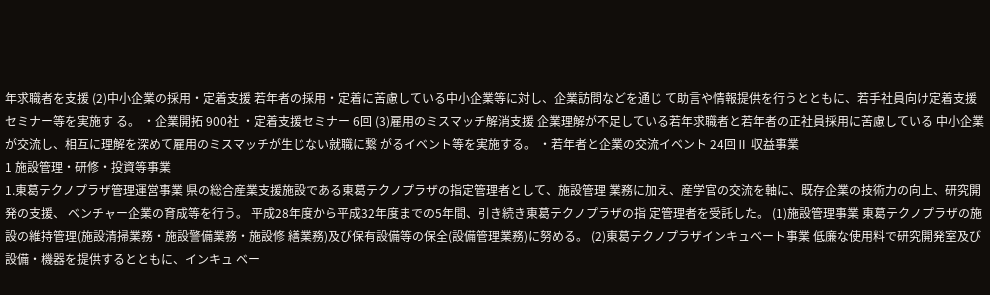年求職者を支援 (2)中小企業の採用・定着支援 若年者の採用・定着に苦慮している中小企業等に対し、企業訪問などを通じ て助言や情報提供を行うとともに、若手社員向け定着支援セミナー等を実施す る。 ・企業開拓 900社 ・定着支援セミナー 6回 (3)雇用のミスマッチ解消支援 企業理解が不足している若年求職者と若年者の正社員採用に苦慮している 中小企業が交流し、相互に理解を深めて雇用のミスマッチが生じない就職に繋 がるイベント等を実施する。 ・若年者と企業の交流イベント 24回Ⅱ 収益事業
1 施設管理・研修・投資等事業
1.東葛テクノプラザ管理運営事業 県の総合産業支援施設である東葛テクノプラザの指定管理者として、施設管理 業務に加え、産学官の交流を軸に、既存企業の技術力の向上、研究開発の支援、 ベンチャー企業の育成等を行う。 平成28年度から平成32年度までの5年間、引き続き東葛テクノプラザの指 定管理者を受託した。 (1)施設管理事業 東葛テクノプラザの施設の維持管理(施設清掃業務・施設警備業務・施設修 繕業務)及び保有設備等の保全(設備管理業務)に努める。 (2)東葛テクノプラザインキュベート事業 低廉な使用料で研究開発室及び設備・機器を提供するとともに、インキュ ベー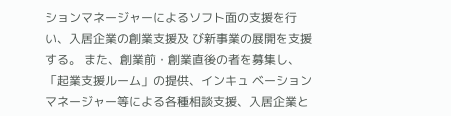ションマネージャーによるソフト面の支援を行い、入居企業の創業支援及 び新事業の展開を支援する。 また、創業前・創業直後の者を募集し、「起業支援ルーム」の提供、インキュ ベーションマネージャー等による各種相談支援、入居企業と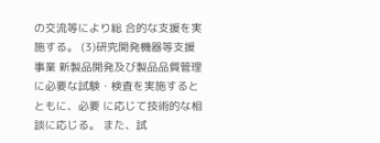の交流等により総 合的な支援を実施する。 (3)研究開発機器等支援事業 新製品開発及び製品品質管理に必要な試験・検査を実施するとともに、必要 に応じて技術的な相談に応じる。 また、試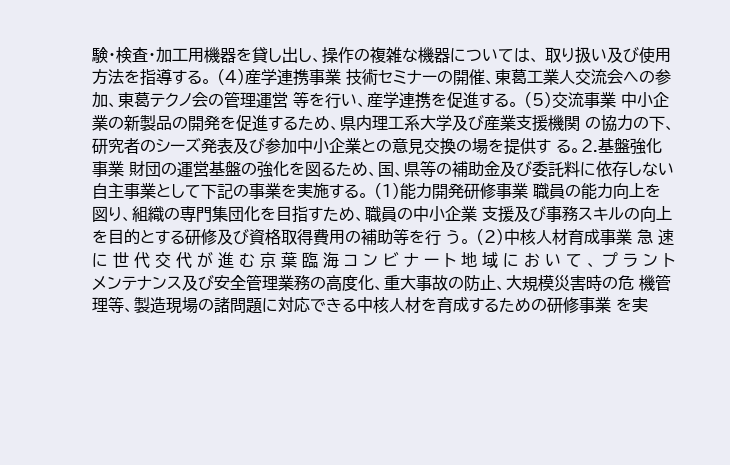験・検査・加工用機器を貸し出し、操作の複雑な機器については、 取り扱い及び使用方法を指導する。 (4)産学連携事業 技術セミナーの開催、東葛工業人交流会への参加、東葛テクノ会の管理運営 等を行い、産学連携を促進する。 (5)交流事業 中小企業の新製品の開発を促進するため、県内理工系大学及び産業支援機関 の協力の下、研究者のシーズ発表及び参加中小企業との意見交換の場を提供す る。2.基盤強化事業 財団の運営基盤の強化を図るため、国、県等の補助金及び委託料に依存しない 自主事業として下記の事業を実施する。 (1)能力開発研修事業 職員の能力向上を図り、組織の専門集団化を目指すため、職員の中小企業 支援及び事務スキルの向上を目的とする研修及び資格取得費用の補助等を行 う。 (2)中核人材育成事業 急 速 に 世 代 交 代 が 進 む 京 葉 臨 海 コ ン ビ ナ ー ト 地 域 に お い て 、 プ ラ ン ト メンテナンス及び安全管理業務の高度化、重大事故の防止、大規模災害時の危 機管理等、製造現場の諸問題に対応できる中核人材を育成するための研修事業 を実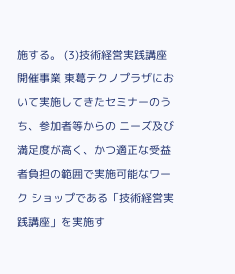施する。 (3)技術経営実践講座開催事業 東葛テクノプラザにおいて実施してきたセミナーのうち、参加者等からの ニーズ及び満足度が高く、かつ適正な受益者負担の範囲で実施可能なワーク ショップである「技術経営実践講座」を実施す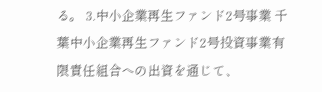る。 3.中小企業再生ファンド2号事業 千葉中小企業再生ファンド2号投資事業有限責任組合への出資を通じて、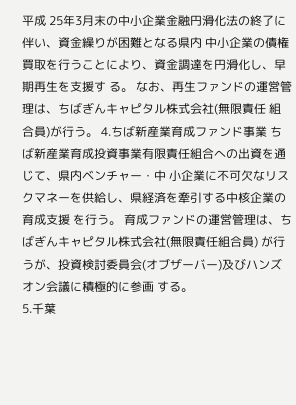平成 25年3月末の中小企業金融円滑化法の終了に伴い、資金繰りが困難となる県内 中小企業の債権買取を行うことにより、資金調達を円滑化し、早期再生を支援す る。 なお、再生ファンドの運営管理は、ちばぎんキャピタル株式会社(無限責任 組合員)が行う。 4.ちば新産業育成ファンド事業 ちば新産業育成投資事業有限責任組合への出資を通じて、県内ベンチャー・中 小企業に不可欠なリスクマネーを供給し、県経済を牽引する中核企業の育成支援 を行う。 育成ファンドの運営管理は、ちばぎんキャピタル株式会社(無限責任組合員) が行うが、投資検討委員会(オブザーバー)及びハンズオン会議に積極的に参画 する。
5.千葉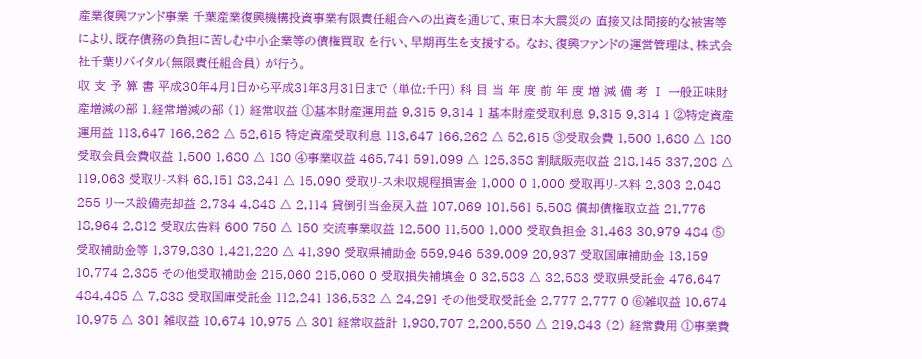産業復興ファンド事業 千葉産業復興機構投資事業有限責任組合への出資を通じて、東日本大震災の 直接又は間接的な被害等により、既存債務の負担に苦しむ中小企業等の債権買取 を行い、早期再生を支援する。 なお、復興ファンドの運営管理は、株式会社千葉リバイタル(無限責任組合員) が行う。
収 支 予 算 書 平成30年4月1日から平成31年3月31日まで (単位:千円) 科 目 当 年 度 前 年 度 増 減 備 考 Ⅰ 一般正味財産増減の部 1.経常増減の部 (1) 経常収益 ①基本財産運用益 9,315 9,314 1 基本財産受取利息 9,315 9,314 1 ②特定資産運用益 113,647 166,262 △ 52,615 特定資産受取利息 113,647 166,262 △ 52,615 ③受取会費 1,500 1,680 △ 180 受取会員会費収益 1,500 1,680 △ 180 ④事業収益 465,741 591,099 △ 125,358 割賦販売収益 218,145 337,208 △ 119,063 受取リ-ス料 68,151 83,241 △ 15,090 受取リ-ス未収規程損害金 1,000 0 1,000 受取再リ-ス料 2,303 2,048 255 リース設備売却益 2,734 4,848 △ 2,114 貸倒引当金戻入益 107,069 101,561 5,508 償却債権取立益 21,776 18,964 2,812 受取広告料 600 750 △ 150 交流事業収益 12,500 11,500 1,000 受取負担金 31,463 30,979 484 ⑤受取補助金等 1,379,830 1,421,220 △ 41,390 受取県補助金 559,946 539,009 20,937 受取国庫補助金 13,159 10,774 2,385 その他受取補助金 215,060 215,060 0 受取損失補填金 0 32,583 △ 32,583 受取県受託金 476,647 484,485 △ 7,838 受取国庫受託金 112,241 136,532 △ 24,291 その他受取受託金 2,777 2,777 0 ⑥雑収益 10,674 10,975 △ 301 雑収益 10,674 10,975 △ 301 経常収益計 1,980,707 2,200,550 △ 219,843 (2) 経常費用 ①事業費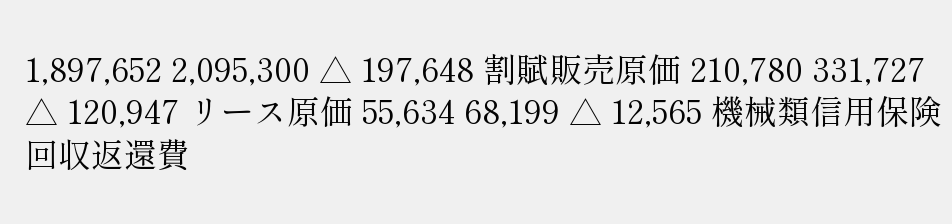1,897,652 2,095,300 △ 197,648 割賦販売原価 210,780 331,727 △ 120,947 リース原価 55,634 68,199 △ 12,565 機械類信用保険回収返還費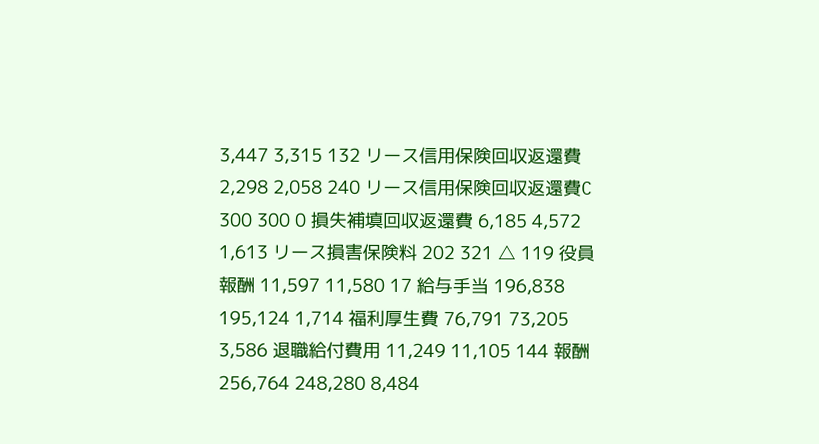3,447 3,315 132 リース信用保険回収返還費 2,298 2,058 240 リース信用保険回収返還費C 300 300 0 損失補填回収返還費 6,185 4,572 1,613 リース損害保険料 202 321 △ 119 役員報酬 11,597 11,580 17 給与手当 196,838 195,124 1,714 福利厚生費 76,791 73,205 3,586 退職給付費用 11,249 11,105 144 報酬 256,764 248,280 8,484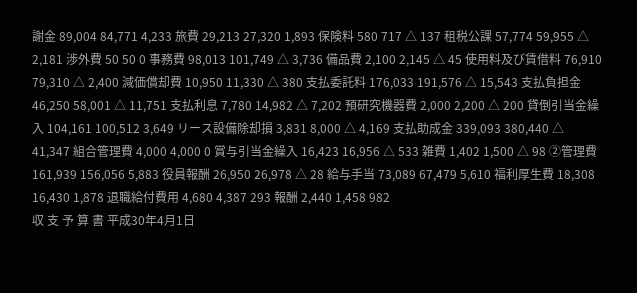謝金 89,004 84,771 4,233 旅費 29,213 27,320 1,893 保険料 580 717 △ 137 租税公課 57,774 59,955 △ 2,181 渉外費 50 50 0 事務費 98,013 101,749 △ 3,736 備品費 2,100 2,145 △ 45 使用料及び賃借料 76,910 79,310 △ 2,400 減価償却費 10,950 11,330 △ 380 支払委託料 176,033 191,576 △ 15,543 支払負担金 46,250 58,001 △ 11,751 支払利息 7,780 14,982 △ 7,202 預研究機器費 2,000 2,200 △ 200 貸倒引当金繰入 104,161 100,512 3,649 リース設備除却損 3,831 8,000 △ 4,169 支払助成金 339,093 380,440 △ 41,347 組合管理費 4,000 4,000 0 賞与引当金繰入 16,423 16,956 △ 533 雑費 1,402 1,500 △ 98 ②管理費 161,939 156,056 5,883 役員報酬 26,950 26,978 △ 28 給与手当 73,089 67,479 5,610 福利厚生費 18,308 16,430 1,878 退職給付費用 4,680 4,387 293 報酬 2,440 1,458 982
収 支 予 算 書 平成30年4月1日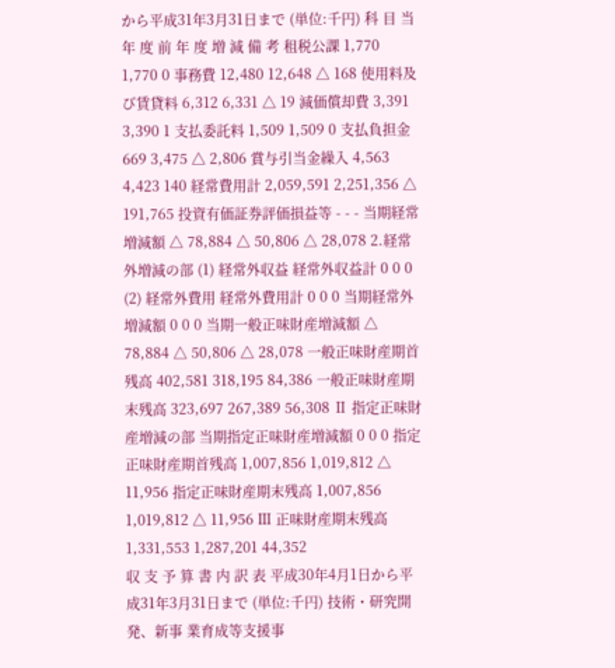から平成31年3月31日まで (単位:千円) 科 目 当 年 度 前 年 度 増 減 備 考 租税公課 1,770 1,770 0 事務費 12,480 12,648 △ 168 使用料及び賃貸料 6,312 6,331 △ 19 減価償却費 3,391 3,390 1 支払委託料 1,509 1,509 0 支払負担金 669 3,475 △ 2,806 賞与引当金繰入 4,563 4,423 140 経常費用計 2,059,591 2,251,356 △ 191,765 投資有価証券評価損益等 - - - 当期経常増減額 △ 78,884 △ 50,806 △ 28,078 2.経常外増減の部 (1) 経常外収益 経常外収益計 0 0 0 (2) 経常外費用 経常外費用計 0 0 0 当期経常外増減額 0 0 0 当期一般正味財産増減額 △ 78,884 △ 50,806 △ 28,078 一般正味財産期首残高 402,581 318,195 84,386 一般正味財産期末残高 323,697 267,389 56,308 Ⅱ 指定正味財産増減の部 当期指定正味財産増減額 0 0 0 指定正味財産期首残高 1,007,856 1,019,812 △ 11,956 指定正味財産期末残高 1,007,856 1,019,812 △ 11,956 Ⅲ 正味財産期末残高 1,331,553 1,287,201 44,352
収 支 予 算 書 内 訳 表 平成30年4月1日から平成31年3月31日まで (単位:千円) 技術・研究開発、新事 業育成等支援事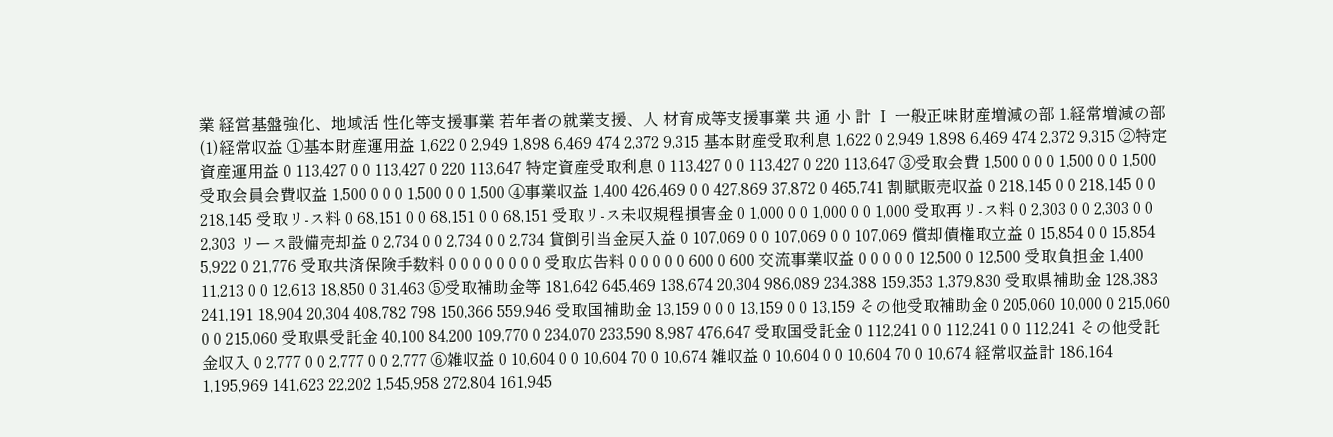業 経営基盤強化、地域活 性化等支援事業 若年者の就業支援、人 材育成等支援事業 共 通 小 計 Ⅰ 一般正味財産増減の部 1.経常増減の部 (1)経常収益 ①基本財産運用益 1,622 0 2,949 1,898 6,469 474 2,372 9,315 基本財産受取利息 1,622 0 2,949 1,898 6,469 474 2,372 9,315 ②特定資産運用益 0 113,427 0 0 113,427 0 220 113,647 特定資産受取利息 0 113,427 0 0 113,427 0 220 113,647 ③受取会費 1,500 0 0 0 1,500 0 0 1,500 受取会員会費収益 1,500 0 0 0 1,500 0 0 1,500 ④事業収益 1,400 426,469 0 0 427,869 37,872 0 465,741 割賦販売収益 0 218,145 0 0 218,145 0 0 218,145 受取リ-ス料 0 68,151 0 0 68,151 0 0 68,151 受取リ-ス未収規程損害金 0 1,000 0 0 1,000 0 0 1,000 受取再リ-ス料 0 2,303 0 0 2,303 0 0 2,303 リース設備売却益 0 2,734 0 0 2,734 0 0 2,734 貸倒引当金戻入益 0 107,069 0 0 107,069 0 0 107,069 償却債権取立益 0 15,854 0 0 15,854 5,922 0 21,776 受取共済保険手数料 0 0 0 0 0 0 0 0 受取広告料 0 0 0 0 0 600 0 600 交流事業収益 0 0 0 0 0 12,500 0 12,500 受取負担金 1,400 11,213 0 0 12,613 18,850 0 31,463 ⑤受取補助金等 181,642 645,469 138,674 20,304 986,089 234,388 159,353 1,379,830 受取県補助金 128,383 241,191 18,904 20,304 408,782 798 150,366 559,946 受取国補助金 13,159 0 0 0 13,159 0 0 13,159 その他受取補助金 0 205,060 10,000 0 215,060 0 0 215,060 受取県受託金 40,100 84,200 109,770 0 234,070 233,590 8,987 476,647 受取国受託金 0 112,241 0 0 112,241 0 0 112,241 その他受託金収入 0 2,777 0 0 2,777 0 0 2,777 ⑥雑収益 0 10,604 0 0 10,604 70 0 10,674 雑収益 0 10,604 0 0 10,604 70 0 10,674 経常収益計 186,164 1,195,969 141,623 22,202 1,545,958 272,804 161,945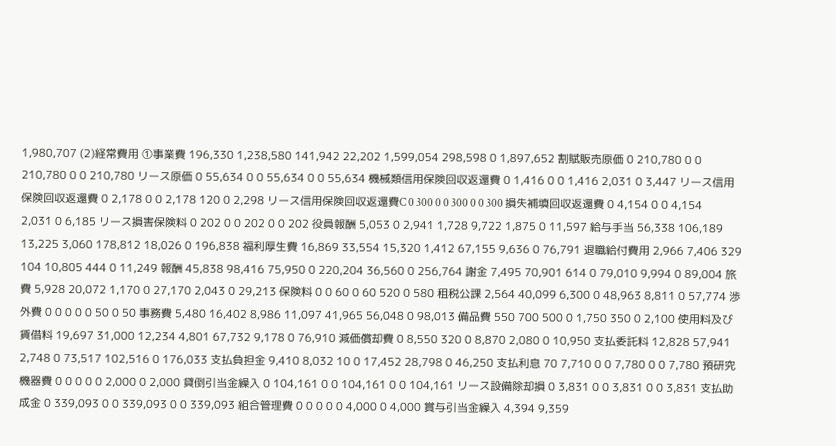1,980,707 (2)経常費用 ①事業費 196,330 1,238,580 141,942 22,202 1,599,054 298,598 0 1,897,652 割賦販売原価 0 210,780 0 0 210,780 0 0 210,780 リース原価 0 55,634 0 0 55,634 0 0 55,634 機械類信用保険回収返還費 0 1,416 0 0 1,416 2,031 0 3,447 リース信用保険回収返還費 0 2,178 0 0 2,178 120 0 2,298 リース信用保険回収返還費C 0 300 0 0 300 0 0 300 損失補填回収返還費 0 4,154 0 0 4,154 2,031 0 6,185 リース損害保険料 0 202 0 0 202 0 0 202 役員報酬 5,053 0 2,941 1,728 9,722 1,875 0 11,597 給与手当 56,338 106,189 13,225 3,060 178,812 18,026 0 196,838 福利厚生費 16,869 33,554 15,320 1,412 67,155 9,636 0 76,791 退職給付費用 2,966 7,406 329 104 10,805 444 0 11,249 報酬 45,838 98,416 75,950 0 220,204 36,560 0 256,764 謝金 7,495 70,901 614 0 79,010 9,994 0 89,004 旅費 5,928 20,072 1,170 0 27,170 2,043 0 29,213 保険料 0 0 60 0 60 520 0 580 租税公課 2,564 40,099 6,300 0 48,963 8,811 0 57,774 渉外費 0 0 0 0 0 50 0 50 事務費 5,480 16,402 8,986 11,097 41,965 56,048 0 98,013 備品費 550 700 500 0 1,750 350 0 2,100 使用料及び賃借料 19,697 31,000 12,234 4,801 67,732 9,178 0 76,910 減価償却費 0 8,550 320 0 8,870 2,080 0 10,950 支払委託料 12,828 57,941 2,748 0 73,517 102,516 0 176,033 支払負担金 9,410 8,032 10 0 17,452 28,798 0 46,250 支払利息 70 7,710 0 0 7,780 0 0 7,780 預研究機器費 0 0 0 0 0 2,000 0 2,000 貸倒引当金繰入 0 104,161 0 0 104,161 0 0 104,161 リース設備除却損 0 3,831 0 0 3,831 0 0 3,831 支払助成金 0 339,093 0 0 339,093 0 0 339,093 組合管理費 0 0 0 0 0 4,000 0 4,000 賞与引当金繰入 4,394 9,359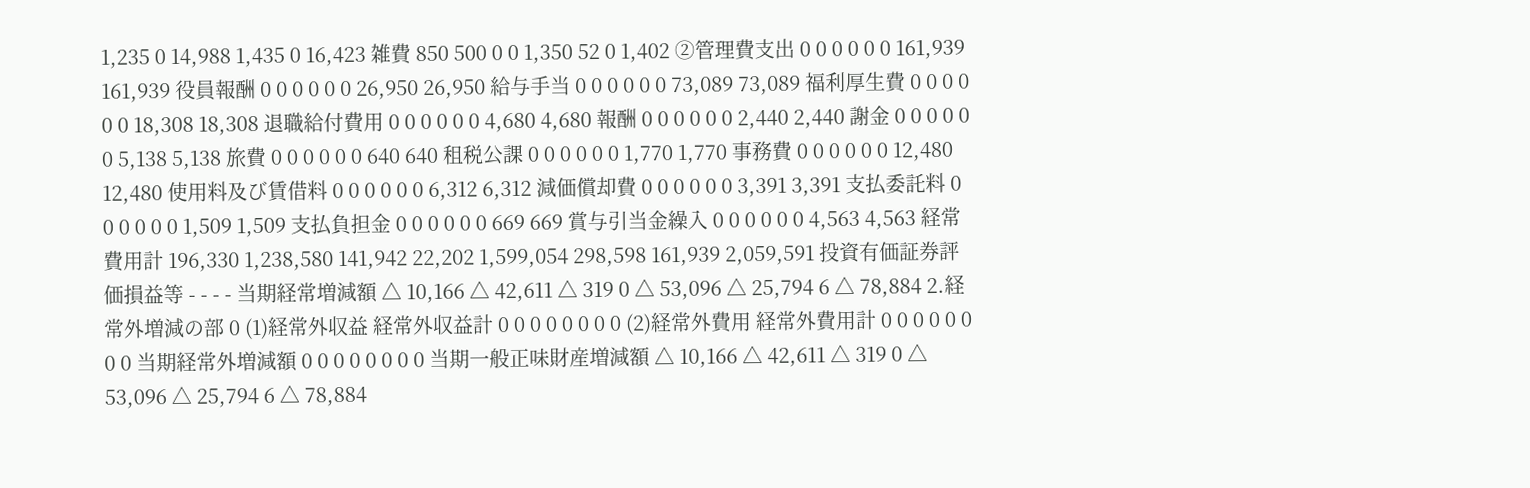1,235 0 14,988 1,435 0 16,423 雑費 850 500 0 0 1,350 52 0 1,402 ②管理費支出 0 0 0 0 0 0 161,939 161,939 役員報酬 0 0 0 0 0 0 26,950 26,950 給与手当 0 0 0 0 0 0 73,089 73,089 福利厚生費 0 0 0 0 0 0 18,308 18,308 退職給付費用 0 0 0 0 0 0 4,680 4,680 報酬 0 0 0 0 0 0 2,440 2,440 謝金 0 0 0 0 0 0 5,138 5,138 旅費 0 0 0 0 0 0 640 640 租税公課 0 0 0 0 0 0 1,770 1,770 事務費 0 0 0 0 0 0 12,480 12,480 使用料及び賃借料 0 0 0 0 0 0 6,312 6,312 減価償却費 0 0 0 0 0 0 3,391 3,391 支払委託料 0 0 0 0 0 0 1,509 1,509 支払負担金 0 0 0 0 0 0 669 669 賞与引当金繰入 0 0 0 0 0 0 4,563 4,563 経常費用計 196,330 1,238,580 141,942 22,202 1,599,054 298,598 161,939 2,059,591 投資有価証券評価損益等 - - - - 当期経常増減額 △ 10,166 △ 42,611 △ 319 0 △ 53,096 △ 25,794 6 △ 78,884 2.経常外増減の部 0 (1)経常外収益 経常外収益計 0 0 0 0 0 0 0 0 (2)経常外費用 経常外費用計 0 0 0 0 0 0 0 0 当期経常外増減額 0 0 0 0 0 0 0 0 当期一般正味財産増減額 △ 10,166 △ 42,611 △ 319 0 △ 53,096 △ 25,794 6 △ 78,884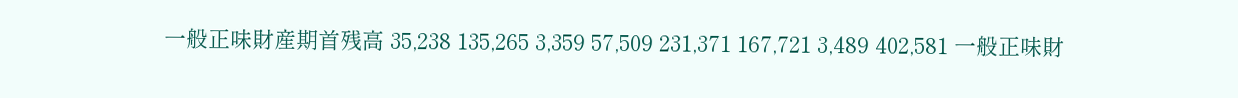一般正味財産期首残高 35,238 135,265 3,359 57,509 231,371 167,721 3,489 402,581 一般正味財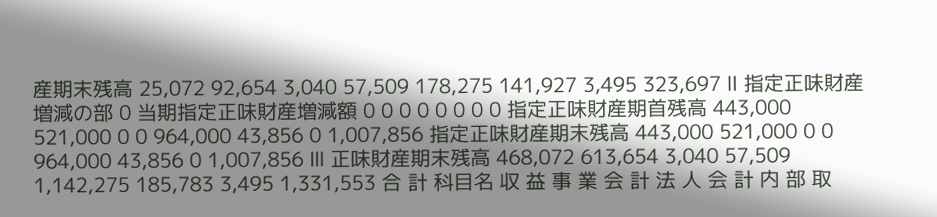産期末残高 25,072 92,654 3,040 57,509 178,275 141,927 3,495 323,697 Ⅱ 指定正味財産増減の部 0 当期指定正味財産増減額 0 0 0 0 0 0 0 0 指定正味財産期首残高 443,000 521,000 0 0 964,000 43,856 0 1,007,856 指定正味財産期末残高 443,000 521,000 0 0 964,000 43,856 0 1,007,856 Ⅲ 正味財産期末残高 468,072 613,654 3,040 57,509 1,142,275 185,783 3,495 1,331,553 合 計 科目名 収 益 事 業 会 計 法 人 会 計 内 部 取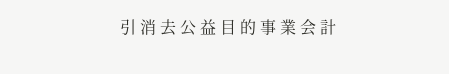引 消 去 公 益 目 的 事 業 会 計